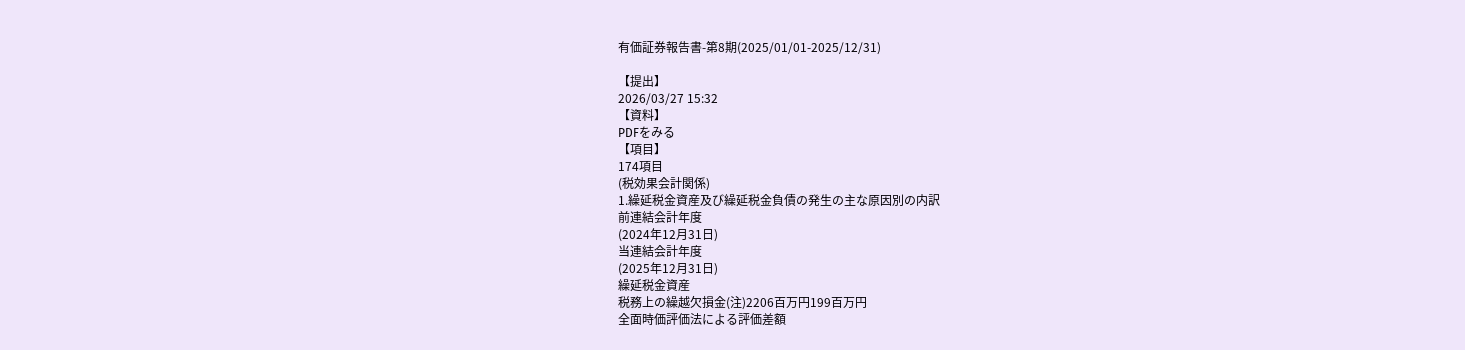有価証券報告書-第8期(2025/01/01-2025/12/31)

【提出】
2026/03/27 15:32
【資料】
PDFをみる
【項目】
174項目
(税効果会計関係)
1.繰延税金資産及び繰延税金負債の発生の主な原因別の内訳
前連結会計年度
(2024年12月31日)
当連結会計年度
(2025年12月31日)
繰延税金資産
税務上の繰越欠損金(注)2206百万円199百万円
全面時価評価法による評価差額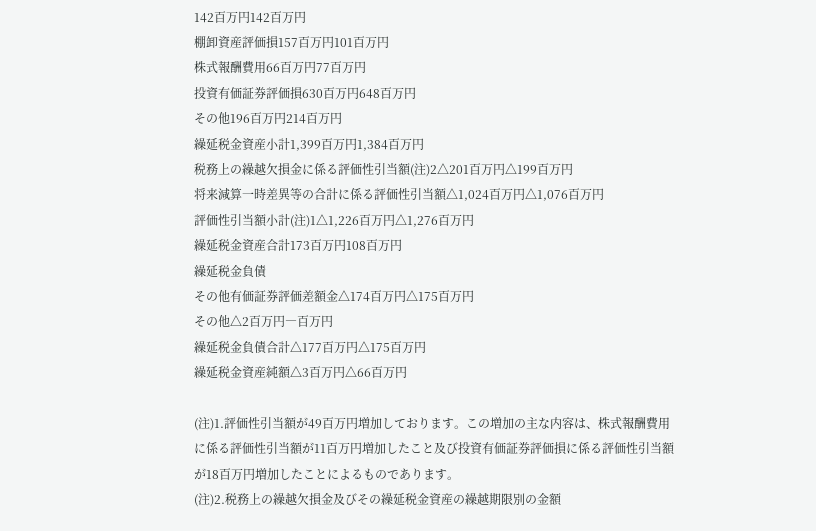142百万円142百万円
棚卸資産評価損157百万円101百万円
株式報酬費用66百万円77百万円
投資有価証券評価損630百万円648百万円
その他196百万円214百万円
繰延税金資産小計1,399百万円1,384百万円
税務上の繰越欠損金に係る評価性引当額(注)2△201百万円△199百万円
将来減算一時差異等の合計に係る評価性引当額△1,024百万円△1,076百万円
評価性引当額小計(注)1△1,226百万円△1,276百万円
繰延税金資産合計173百万円108百万円
繰延税金負債
その他有価証券評価差額金△174百万円△175百万円
その他△2百万円―百万円
繰延税金負債合計△177百万円△175百万円
繰延税金資産純額△3百万円△66百万円

(注)1.評価性引当額が49百万円増加しております。この増加の主な内容は、株式報酬費用に係る評価性引当額が11百万円増加したこと及び投資有価証券評価損に係る評価性引当額が18百万円増加したことによるものであります。
(注)2.税務上の繰越欠損金及びその繰延税金資産の繰越期限別の金額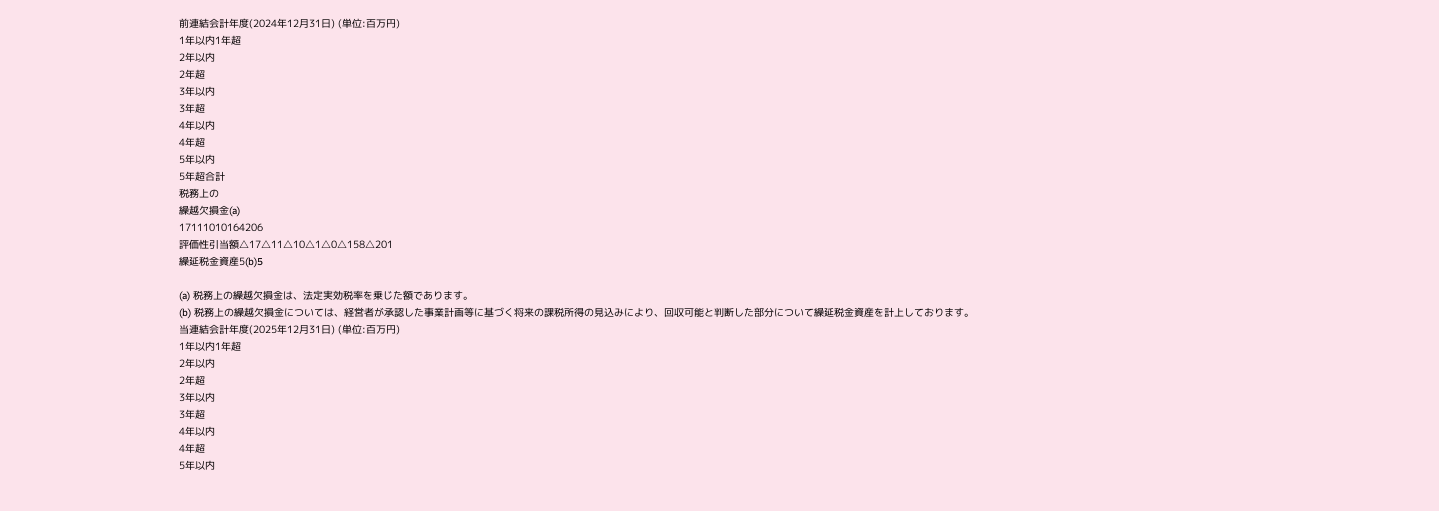前連結会計年度(2024年12月31日) (単位:百万円)
1年以内1年超
2年以内
2年超
3年以内
3年超
4年以内
4年超
5年以内
5年超合計
税務上の
繰越欠損金(a)
17111010164206
評価性引当額△17△11△10△1△0△158△201
繰延税金資産5(b)5

(a) 税務上の繰越欠損金は、法定実効税率を乗じた額であります。
(b) 税務上の繰越欠損金については、経営者が承認した事業計画等に基づく将来の課税所得の見込みにより、回収可能と判断した部分について繰延税金資産を計上しております。
当連結会計年度(2025年12月31日) (単位:百万円)
1年以内1年超
2年以内
2年超
3年以内
3年超
4年以内
4年超
5年以内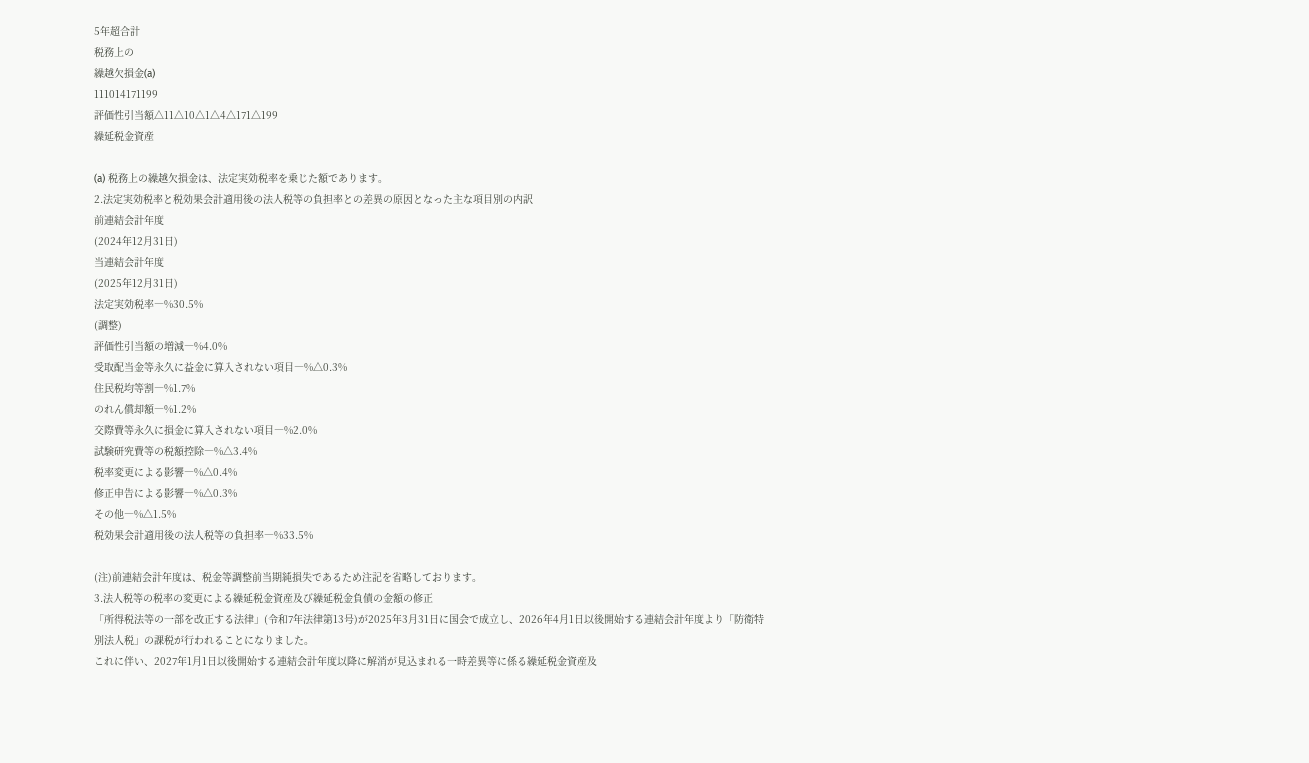5年超合計
税務上の
繰越欠損金(a)
111014171199
評価性引当額△11△10△1△4△171△199
繰延税金資産

(a) 税務上の繰越欠損金は、法定実効税率を乗じた額であります。
2.法定実効税率と税効果会計適用後の法人税等の負担率との差異の原因となった主な項目別の内訳
前連結会計年度
(2024年12月31日)
当連結会計年度
(2025年12月31日)
法定実効税率―%30.5%
(調整)
評価性引当額の増減―%4.0%
受取配当金等永久に益金に算入されない項目―%△0.3%
住民税均等割―%1.7%
のれん償却額―%1.2%
交際費等永久に損金に算入されない項目―%2.0%
試験研究費等の税額控除―%△3.4%
税率変更による影響―%△0.4%
修正申告による影響―%△0.3%
その他―%△1.5%
税効果会計適用後の法人税等の負担率―%33.5%

(注)前連結会計年度は、税金等調整前当期純損失であるため注記を省略しております。
3.法人税等の税率の変更による繰延税金資産及び繰延税金負債の金額の修正
「所得税法等の一部を改正する法律」(令和7年法律第13号)が2025年3月31日に国会で成立し、2026年4月1日以後開始する連結会計年度より「防衛特別法人税」の課税が行われることになりました。
これに伴い、2027年1月1日以後開始する連結会計年度以降に解消が見込まれる一時差異等に係る繰延税金資産及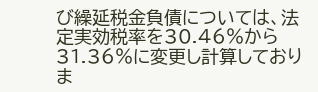び繰延税金負債については、法定実効税率を30.46%から31.36%に変更し計算しておりま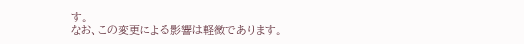す。
なお、この変更による影響は軽微であります。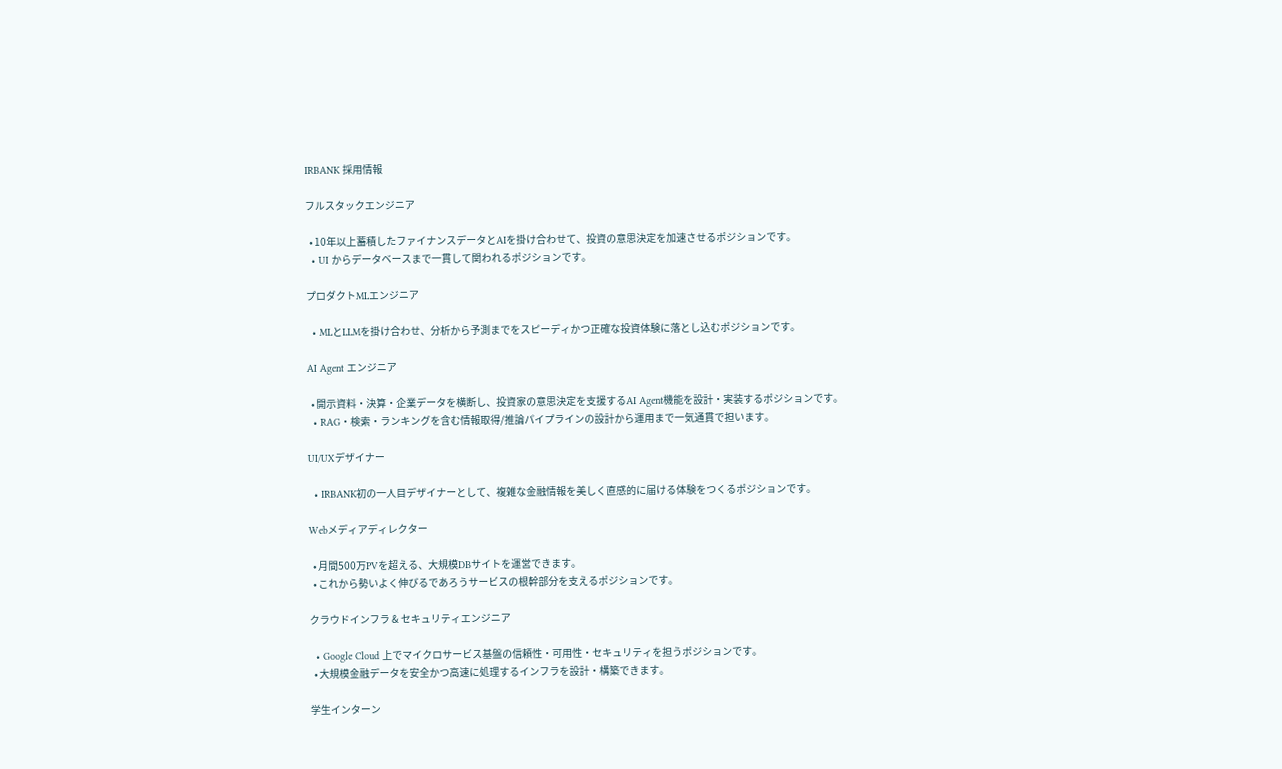IRBANK 採用情報

フルスタックエンジニア

  • 10年以上蓄積したファイナンスデータとAIを掛け合わせて、投資の意思決定を加速させるポジションです。
  • UI からデータベースまで一貫して関われるポジションです。

プロダクトMLエンジニア

  • MLとLLMを掛け合わせ、分析から予測までをスピーディかつ正確な投資体験に落とし込むポジションです。

AI Agent エンジニア

  • 開示資料・決算・企業データを横断し、投資家の意思決定を支援するAI Agent機能を設計・実装するポジションです。
  • RAG・検索・ランキングを含む情報取得/推論パイプラインの設計から運用まで一気通貫で担います。

UI/UXデザイナー

  • IRBANK初の一人目デザイナーとして、複雑な金融情報を美しく直感的に届ける体験をつくるポジションです。

Webメディアディレクター

  • 月間500万PVを超える、大規模DBサイトを運営できます。
  • これから勢いよく伸びるであろうサービスの根幹部分を支えるポジションです。

クラウドインフラ & セキュリティエンジニア

  • Google Cloud 上でマイクロサービス基盤の信頼性・可用性・セキュリティを担うポジションです。
  • 大規模金融データを安全かつ高速に処理するインフラを設計・構築できます。

学生インターン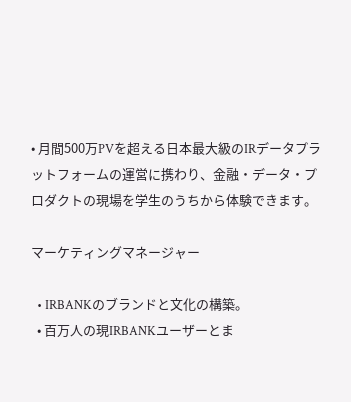• 月間500万PVを超える日本最大級のIRデータプラットフォームの運営に携わり、金融・データ・プロダクトの現場を学生のうちから体験できます。

マーケティングマネージャー

  • IRBANKのブランドと文化の構築。
  • 百万人の現IRBANKユーザーとま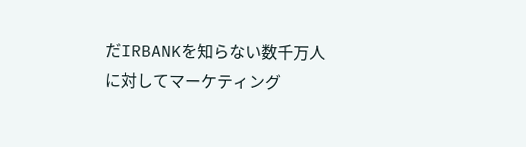だIRBANKを知らない数千万人に対してマーケティング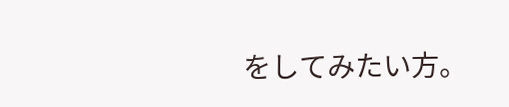をしてみたい方。